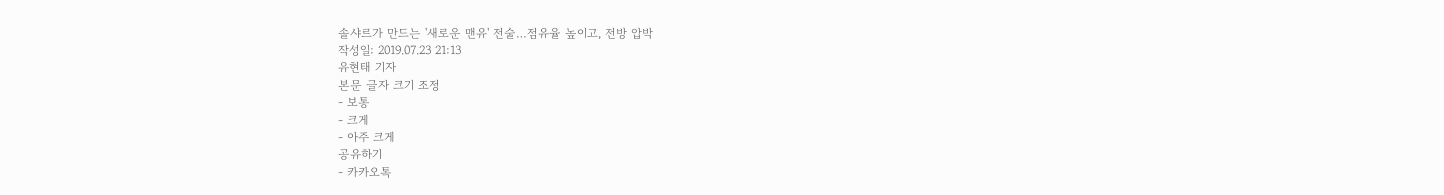솔샤르가 만드는 '새로운 맨유' 전술…점유율 높이고, 전방 압박
작성일: 2019.07.23 21:13
유현태 기자
본문 글자 크기 조정
- 보통
- 크게
- 아주 크게
공유하기
- 카카오톡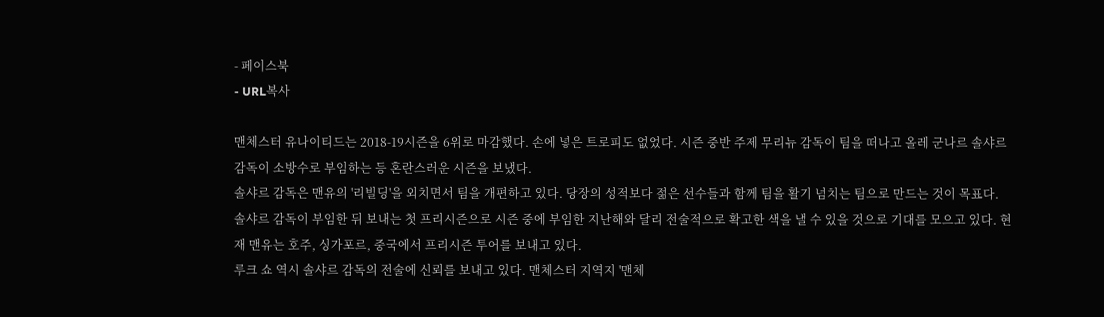- 페이스북
- URL복사

맨체스터 유나이티드는 2018-19시즌을 6위로 마감했다. 손에 넣은 트로피도 없었다. 시즌 중반 주제 무리뉴 감독이 팀을 떠나고 올레 군나르 솔샤르 감독이 소방수로 부임하는 등 혼란스러운 시즌을 보냈다.
솔샤르 감독은 맨유의 '리빌딩'을 외치면서 팀을 개편하고 있다. 당장의 성적보다 젊은 선수들과 함께 팀을 활기 넘치는 팀으로 만드는 것이 목표다. 솔샤르 감독이 부임한 뒤 보내는 첫 프리시즌으로 시즌 중에 부임한 지난해와 달리 전술적으로 확고한 색을 낼 수 있을 것으로 기대를 모으고 있다. 현재 맨유는 호주, 싱가포르, 중국에서 프리시즌 투어를 보내고 있다.
루크 쇼 역시 솔샤르 감독의 전술에 신뢰를 보내고 있다. 맨체스터 지역지 '맨체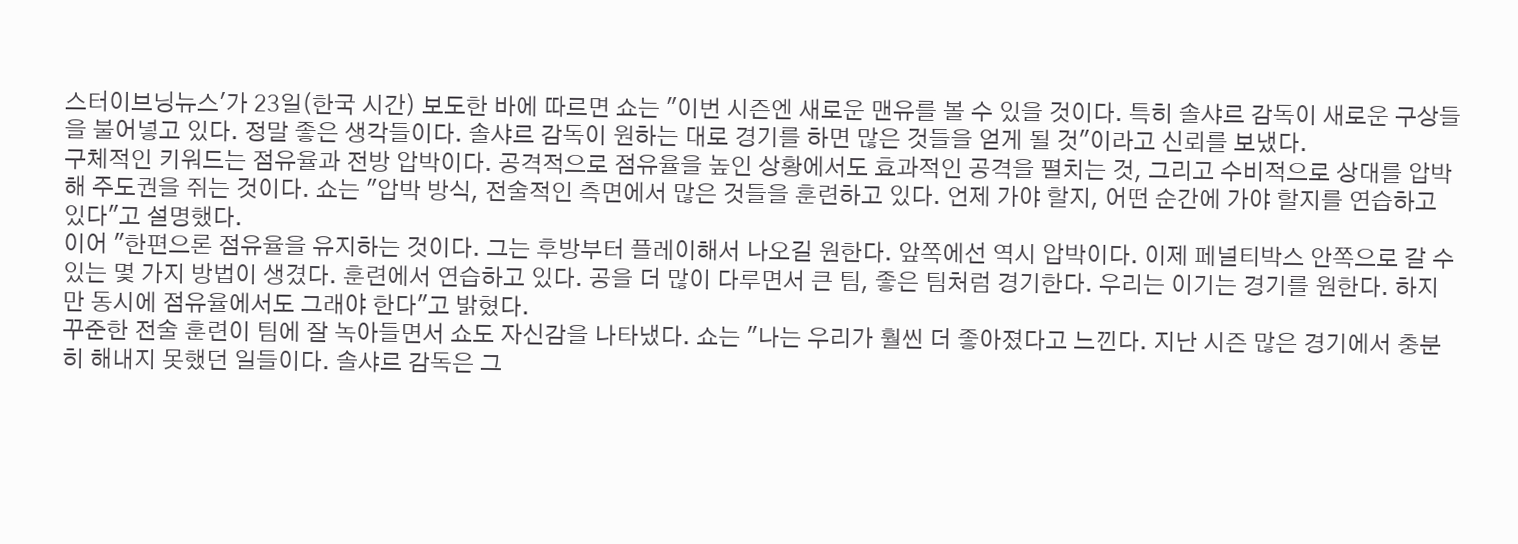스터이브닝뉴스'가 23일(한국 시간) 보도한 바에 따르면 쇼는 "이번 시즌엔 새로운 맨유를 볼 수 있을 것이다. 특히 솔샤르 감독이 새로운 구상들을 불어넣고 있다. 정말 좋은 생각들이다. 솔샤르 감독이 원하는 대로 경기를 하면 많은 것들을 얻게 될 것"이라고 신뢰를 보냈다.
구체적인 키워드는 점유율과 전방 압박이다. 공격적으로 점유율을 높인 상황에서도 효과적인 공격을 펼치는 것, 그리고 수비적으로 상대를 압박해 주도권을 쥐는 것이다. 쇼는 "압박 방식, 전술적인 측면에서 많은 것들을 훈련하고 있다. 언제 가야 할지, 어떤 순간에 가야 할지를 연습하고 있다"고 설명했다.
이어 "한편으론 점유율을 유지하는 것이다. 그는 후방부터 플레이해서 나오길 원한다. 앞쪽에선 역시 압박이다. 이제 페널티박스 안쪽으로 갈 수 있는 몇 가지 방법이 생겼다. 훈련에서 연습하고 있다. 공을 더 많이 다루면서 큰 팀, 좋은 팀처럼 경기한다. 우리는 이기는 경기를 원한다. 하지만 동시에 점유율에서도 그래야 한다"고 밝혔다.
꾸준한 전술 훈련이 팀에 잘 녹아들면서 쇼도 자신감을 나타냈다. 쇼는 "나는 우리가 훨씬 더 좋아졌다고 느낀다. 지난 시즌 많은 경기에서 충분히 해내지 못했던 일들이다. 솔샤르 감독은 그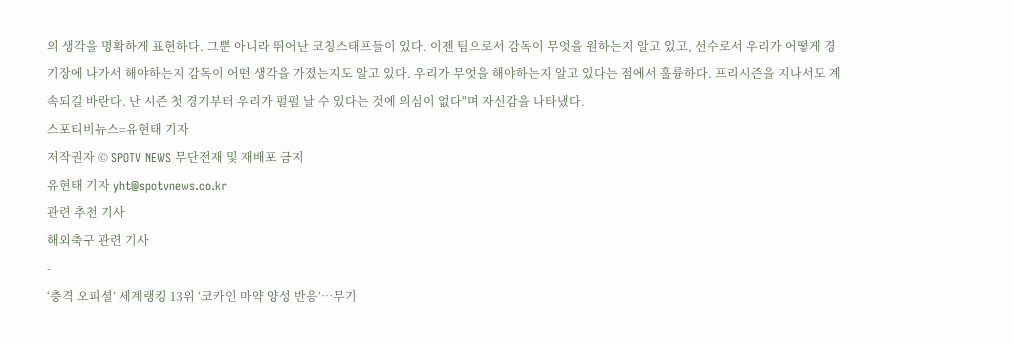의 생각을 명확하게 표현하다. 그뿐 아니라 뛰어난 코칭스태프들이 있다. 이젠 팀으로서 감독이 무엇을 원하는지 알고 있고, 선수로서 우리가 어떻게 경기장에 나가서 해야하는지 감독이 어떤 생각을 가졌는지도 알고 있다. 우리가 무엇을 해야하는지 알고 있다는 점에서 훌륭하다. 프리시즌을 지나서도 계속되길 바란다. 난 시즌 첫 경기부터 우리가 펄펄 날 수 있다는 것에 의심이 없다"며 자신감을 나타냈다.
스포티비뉴스=유현태 기자
저작권자 © SPOTV NEWS 무단전재 및 재배포 금지
유현태 기자 yht@spotvnews.co.kr
관련 추천 기사
해외축구 관련 기사
-
‘충격 오피셜’ 세계랭킹 13위 ‘코카인 마약 양성 반응’…무기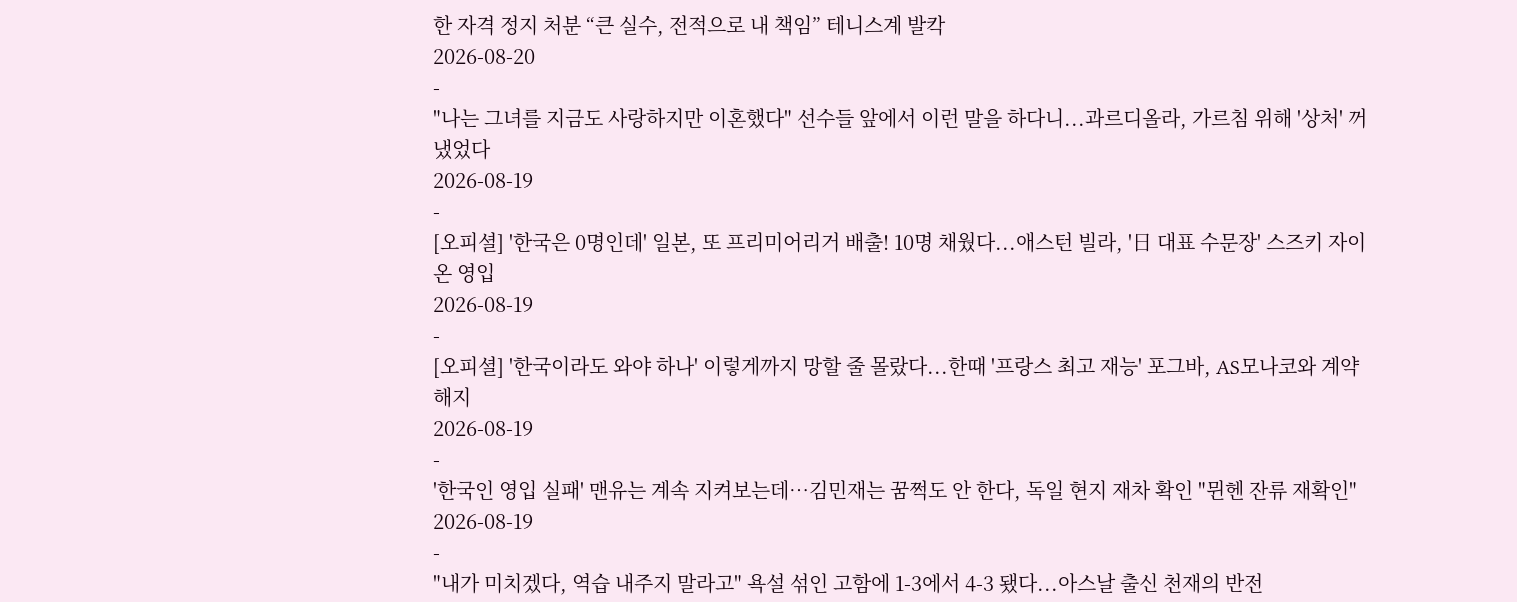한 자격 정지 처분 “큰 실수, 전적으로 내 책임” 테니스계 발칵
2026-08-20
-
"나는 그녀를 지금도 사랑하지만 이혼했다" 선수들 앞에서 이런 말을 하다니...과르디올라, 가르침 위해 '상처' 꺼냈었다
2026-08-19
-
[오피셜] '한국은 0명인데' 일본, 또 프리미어리거 배출! 10명 채웠다...애스턴 빌라, '日 대표 수문장' 스즈키 자이온 영입
2026-08-19
-
[오피셜] '한국이라도 와야 하나' 이렇게까지 망할 줄 몰랐다...한때 '프랑스 최고 재능' 포그바, AS모나코와 계약 해지
2026-08-19
-
'한국인 영입 실패' 맨유는 계속 지켜보는데…김민재는 꿈쩍도 안 한다, 독일 현지 재차 확인 "뮌헨 잔류 재확인"
2026-08-19
-
"내가 미치겠다, 역습 내주지 말라고" 욕설 섞인 고함에 1-3에서 4-3 됐다...아스날 출신 천재의 반전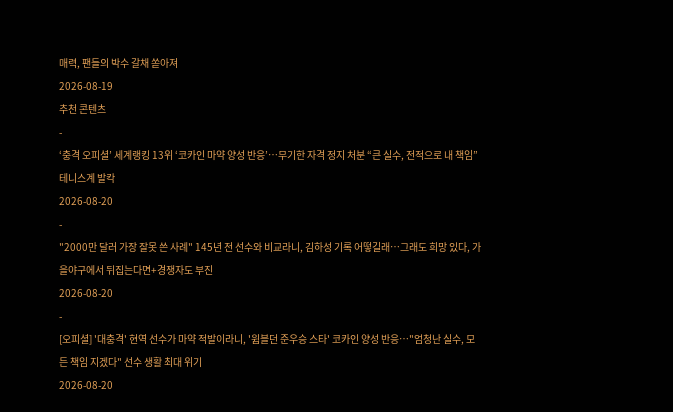매력, 팬들의 박수 갈채 쏟아져
2026-08-19
추천 콘텐츠
-
‘충격 오피셜’ 세계랭킹 13위 ‘코카인 마약 양성 반응’…무기한 자격 정지 처분 “큰 실수, 전적으로 내 책임” 테니스계 발칵
2026-08-20
-
"2000만 달러 가장 잘못 쓴 사례" 145년 전 선수와 비교라니, 김하성 기록 어떻길래…그래도 희망 있다, 가을야구에서 뒤집는다면+경쟁자도 부진
2026-08-20
-
[오피셜] '대충격' 현역 선수가 마약 적발이라니, '윔블던 준우승 스타' 코카인 양성 반응…"엄청난 실수, 모든 책임 지겠다" 선수 생활 최대 위기
2026-08-20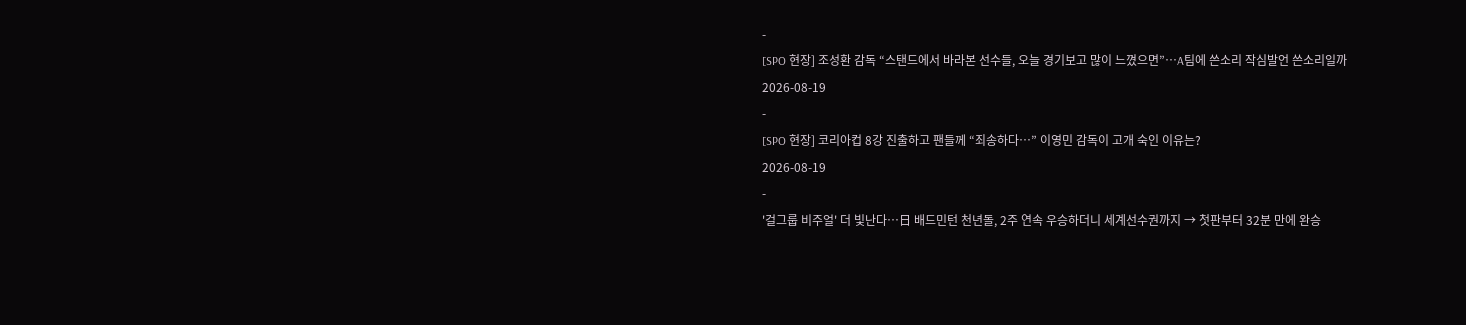-
[SPO 현장] 조성환 감독 “스탠드에서 바라본 선수들, 오늘 경기보고 많이 느꼈으면”…A팀에 쓴소리 작심발언 쓴소리일까
2026-08-19
-
[SPO 현장] 코리아컵 8강 진출하고 팬들께 “죄송하다…” 이영민 감독이 고개 숙인 이유는?
2026-08-19
-
'걸그룹 비주얼' 더 빛난다…日 배드민턴 천년돌, 2주 연속 우승하더니 세계선수권까지 → 첫판부터 32분 만에 완승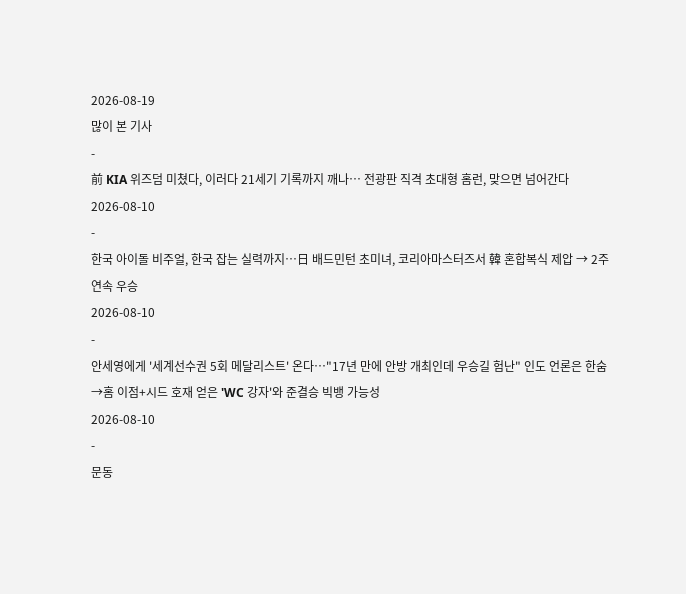2026-08-19
많이 본 기사
-
前 KIA 위즈덤 미쳤다, 이러다 21세기 기록까지 깨나… 전광판 직격 초대형 홈런, 맞으면 넘어간다
2026-08-10
-
한국 아이돌 비주얼, 한국 잡는 실력까지…日 배드민턴 초미녀, 코리아마스터즈서 韓 혼합복식 제압 → 2주 연속 우승
2026-08-10
-
안세영에게 '세계선수권 5회 메달리스트' 온다…"17년 만에 안방 개최인데 우승길 험난" 인도 언론은 한숨→홈 이점+시드 호재 얻은 'WC 강자'와 준결승 빅뱅 가능성
2026-08-10
-
문동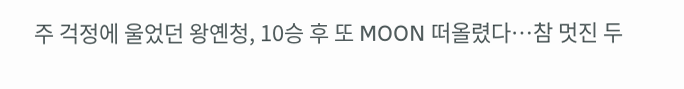주 걱정에 울었던 왕옌청, 10승 후 또 MOON 떠올렸다…참 멋진 두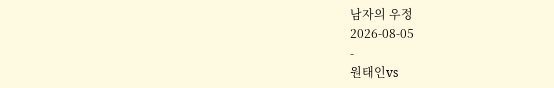남자의 우정
2026-08-05
-
원태인vs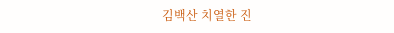김백산 치열한 진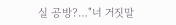실 공방?…"너 거짓말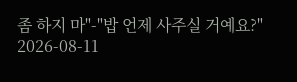좀 하지 마"-"밥 언제 사주실 거예요?"
2026-08-11